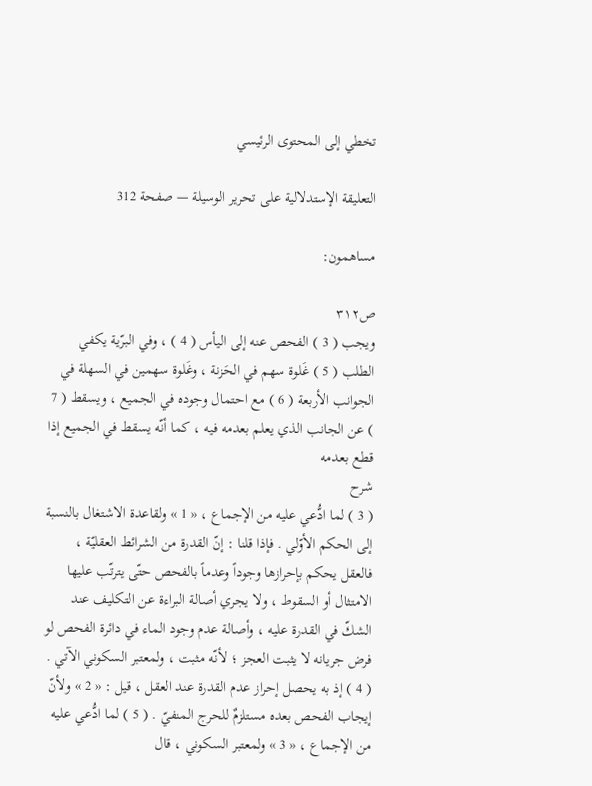تخطي إلى المحتوى الرئيسي

التعليقة الإستدلالية على تحرير الوسيلة — صفحة 312

مساهمون:

ص٣١٢
ويجب ( 3 ) الفحص عنه إلى اليأس ( 4 ) ، وفي البرّية يكفي الطلب ( 5 ) غَلوة سهم في الحَزنة ، وغَلوة سهمين في السهلة في الجوانب الأربعة ( 6 ) مع احتمال وجوده في الجميع ، ويسقط ( 7 ) عن الجانب الذي يعلم بعدمه فيه ، كما أنّه يسقط في الجميع إذا قطع بعدمه
شرح
( 3 ) لما ادُّعي عليه من الإجماع ، « 1 » ولقاعدة الاشتغال بالنسبة إلى الحكم الأوّلي . فإذا قلنا : إنّ القدرة من الشرائط العقليّة ، فالعقل يحكم بإحرازها وجوداً وعدماً بالفحص حتّى يترتّب عليها الامتثال أو السقوط ، ولا يجري أصالة البراءة عن التكليف عند الشكّ في القدرة عليه ، وأصالة عدم وجود الماء في دائرة الفحص لو فرض جريانه لا يثبت العجز ؛ لأنّه مثبت ، ولمعتبر السكوني الآتي . ( 4 ) إذ به يحصل إحراز عدم القدرة عند العقل ، قيل : « 2 » ولأنّ إيجاب الفحص بعده مستلزمٌ للحرج المنفيّ . ( 5 ) لما ادُّعي عليه من الإجماع ، « 3 » ولمعتبر السكوني ، قال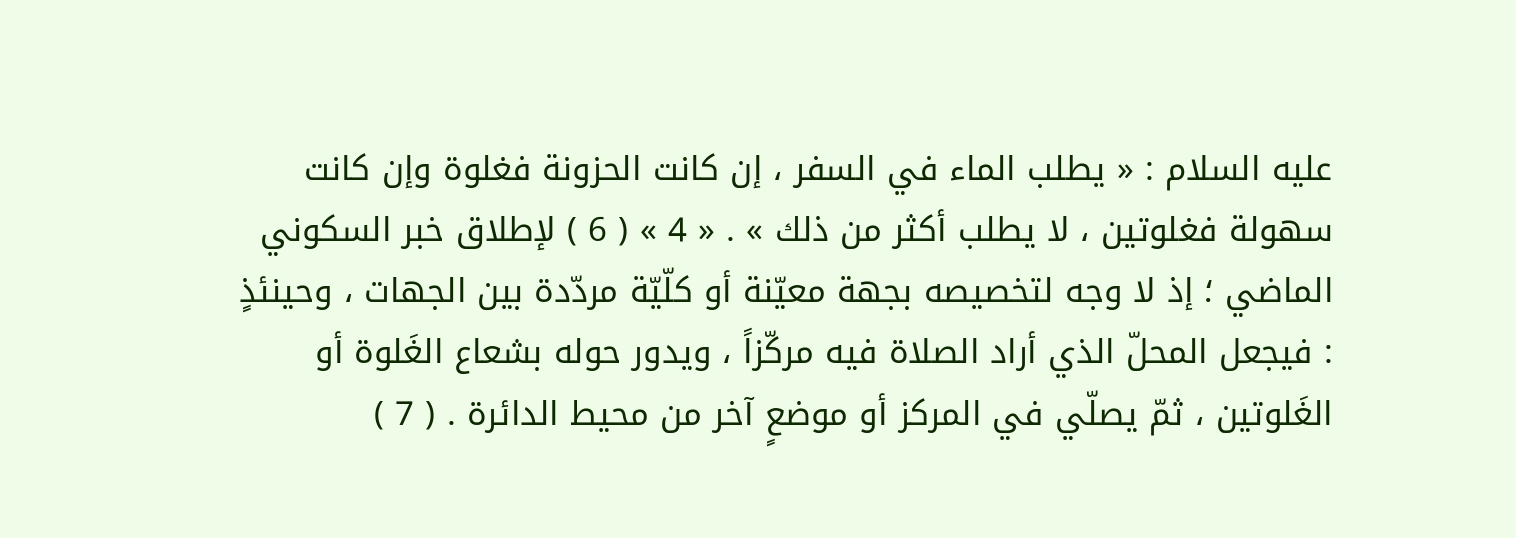عليه السلام : « يطلب الماء في السفر ، إن كانت الحزونة فغلوة وإن كانت سهولة فغلوتين ، لا يطلب أكثر من ذلك » . « 4 » ( 6 ) لإطلاق خبر السكوني الماضي ؛ إذ لا وجه لتخصيصه بجهة معيّنة أو كلّيّة مردّدة بين الجهات ، وحينئذٍ : فيجعل المحلّ الذي أراد الصلاة فيه مركّزاً ، ويدور حوله بشعاع الغَلوة أو الغَلوتين ، ثمّ يصلّي في المركز أو موضعٍ آخر من محيط الدائرة . ( 7 )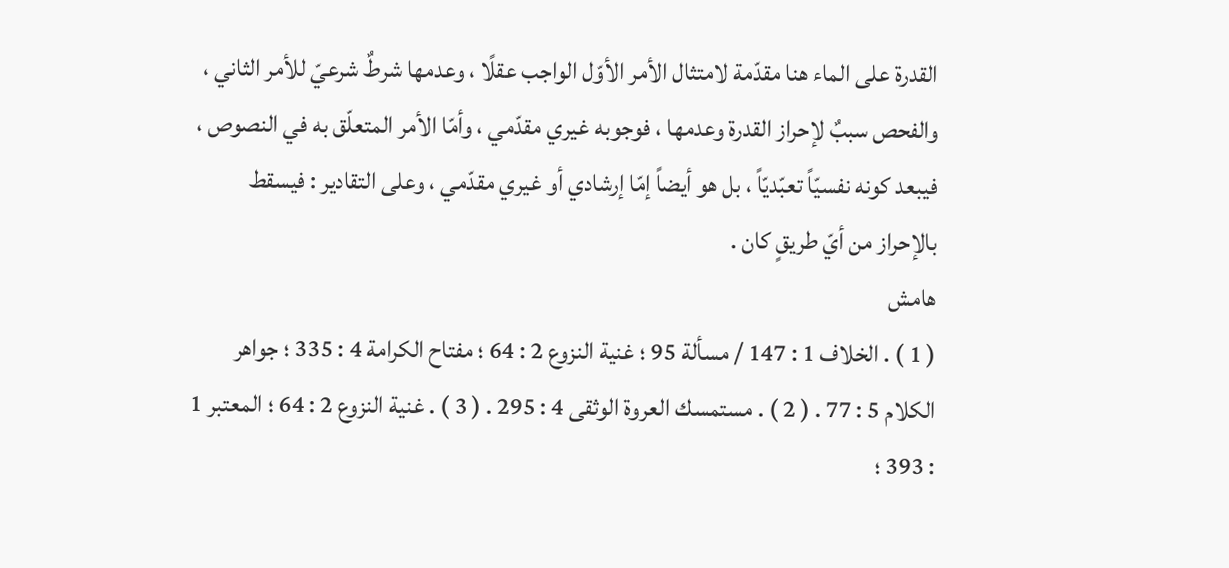القدرة على الماء هنا مقدّمة لامتثال الأمر الأوّل الواجب عقلًا ، وعدمها شرطٌ شرعيّ للأمر الثاني ، والفحص سببٌ لإحراز القدرة وعدمها ، فوجوبه غيري مقدّمي ، وأمّا الأمر المتعلّق به في النصوص ، فيبعد كونه نفسيّاً تعبّديّاً ، بل هو أيضاً إمّا إرشادي أو غيري مقدّمي ، وعلى التقادير : فيسقط بالإحراز من أيّ طريقٍ كان .
هامش
( 1 ) . الخلاف 1 : 147 / مسألة 95 ؛ غنية النزوع 2 : 64 ؛ مفتاح الكرامة 4 : 335 ؛ جواهر الكلام 5 : 77 . ( 2 ) . مستمسك العروة الوثقى 4 : 295 . ( 3 ) . غنية النزوع 2 : 64 ؛ المعتبر 1 : 393 ؛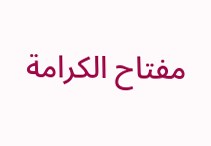مفتاح الكرامة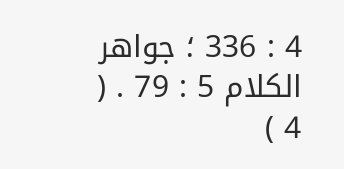4 : 336 ؛ جواهر الكلام 5 : 79 . ( 4 )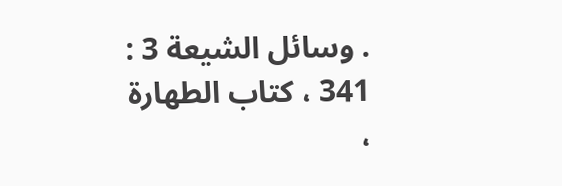. وسائل الشيعة 3 : 341 ، كتاب الطهارة ،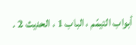أبواب التيمّم ، الباب 1 ، الحديث 2 .